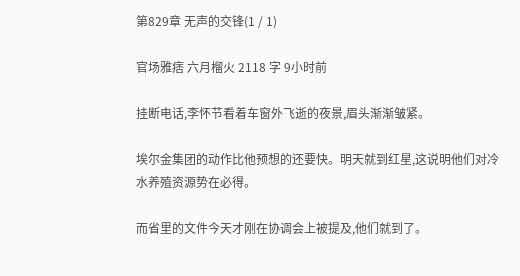第829章 无声的交锋(1 / 1)

官场雅痞 六月榴火 2118 字 9小时前

挂断电话,李怀节看着车窗外飞逝的夜景,眉头渐渐皱紧。

埃尔金集团的动作比他预想的还要快。明天就到红星,这说明他们对冷水养殖资源势在必得。

而省里的文件今天才刚在协调会上被提及,他们就到了。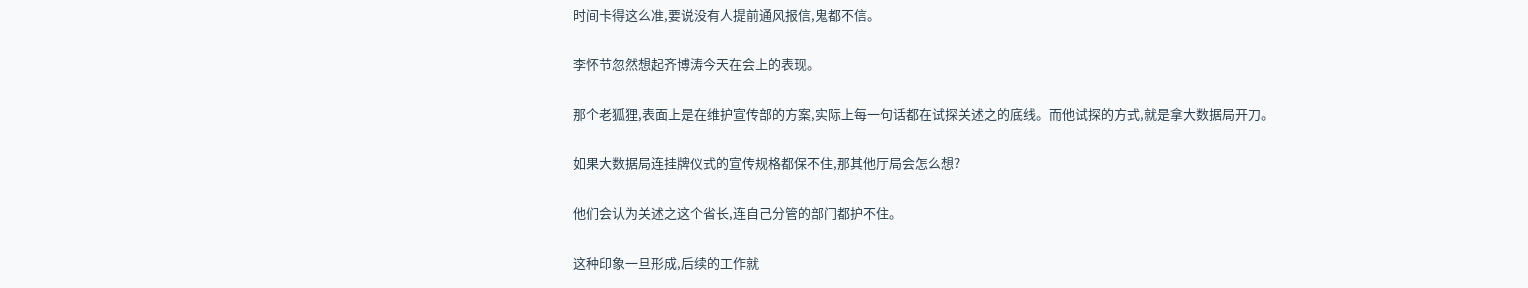时间卡得这么准,要说没有人提前通风报信,鬼都不信。

李怀节忽然想起齐博涛今天在会上的表现。

那个老狐狸,表面上是在维护宣传部的方案,实际上每一句话都在试探关述之的底线。而他试探的方式,就是拿大数据局开刀。

如果大数据局连挂牌仪式的宣传规格都保不住,那其他厅局会怎么想?

他们会认为关述之这个省长,连自己分管的部门都护不住。

这种印象一旦形成,后续的工作就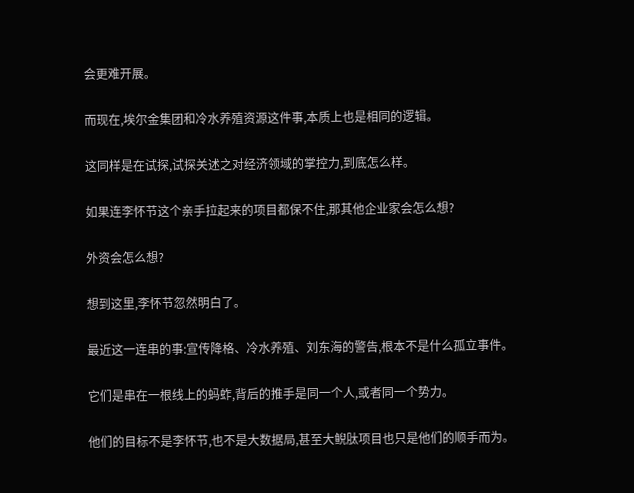会更难开展。

而现在,埃尔金集团和冷水养殖资源这件事,本质上也是相同的逻辑。

这同样是在试探,试探关述之对经济领域的掌控力,到底怎么样。

如果连李怀节这个亲手拉起来的项目都保不住,那其他企业家会怎么想?

外资会怎么想?

想到这里,李怀节忽然明白了。

最近这一连串的事:宣传降格、冷水养殖、刘东海的警告,根本不是什么孤立事件。

它们是串在一根线上的蚂蚱,背后的推手是同一个人,或者同一个势力。

他们的目标不是李怀节,也不是大数据局,甚至大鲵肽项目也只是他们的顺手而为。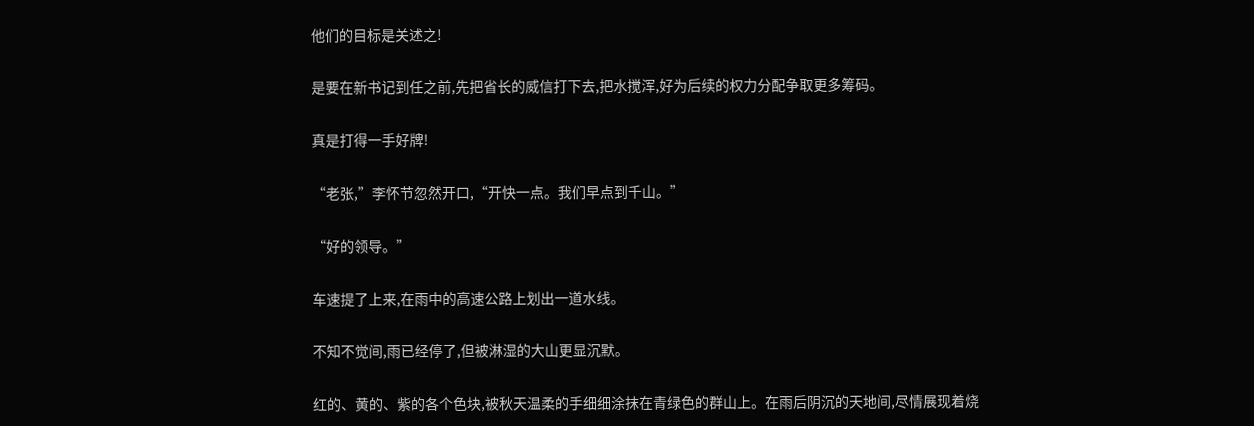他们的目标是关述之!

是要在新书记到任之前,先把省长的威信打下去,把水搅浑,好为后续的权力分配争取更多筹码。

真是打得一手好牌!

“老张,”李怀节忽然开口,“开快一点。我们早点到千山。”

“好的领导。”

车速提了上来,在雨中的高速公路上划出一道水线。

不知不觉间,雨已经停了,但被淋湿的大山更显沉默。

红的、黄的、紫的各个色块,被秋天温柔的手细细涂抹在青绿色的群山上。在雨后阴沉的天地间,尽情展现着烧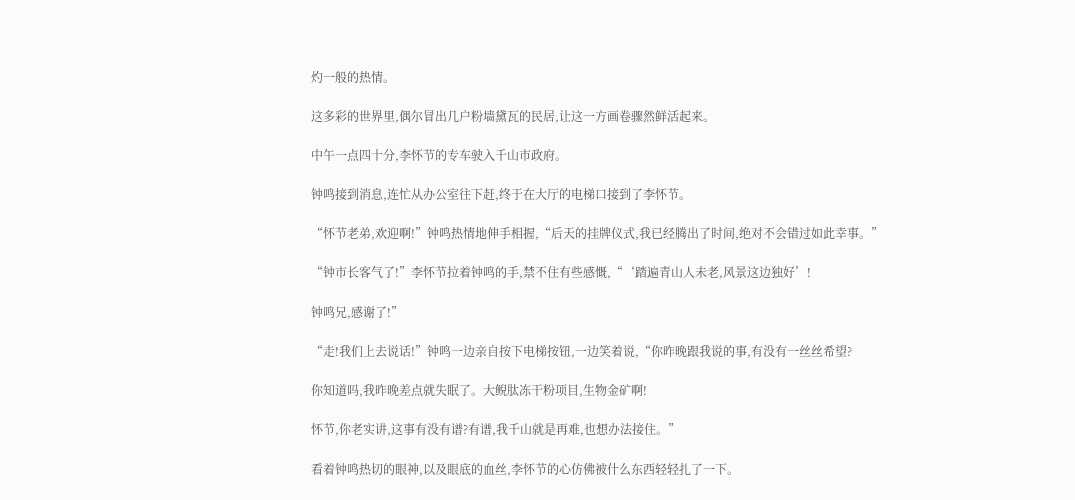灼一般的热情。

这多彩的世界里,偶尔冒出几户粉墙黛瓦的民居,让这一方画卷骤然鲜活起来。

中午一点四十分,李怀节的专车驶入千山市政府。

钟鸣接到消息,连忙从办公室往下赶,终于在大厅的电梯口接到了李怀节。

“怀节老弟,欢迎啊!”钟鸣热情地伸手相握,“后天的挂牌仪式,我已经腾出了时间,绝对不会错过如此幸事。”

“钟市长客气了!”李怀节拉着钟鸣的手,禁不住有些感慨,“‘踏遍青山人未老,风景这边独好’!

钟鸣兄,感谢了!”

“走!我们上去说话!”钟鸣一边亲自按下电梯按钮,一边笑着说,“你昨晚跟我说的事,有没有一丝丝希望?

你知道吗,我昨晚差点就失眠了。大鲵肽冻干粉项目,生物金矿啊!

怀节,你老实讲,这事有没有谱?有谱,我千山就是再难,也想办法接住。”

看着钟鸣热切的眼神,以及眼底的血丝,李怀节的心仿佛被什么东西轻轻扎了一下。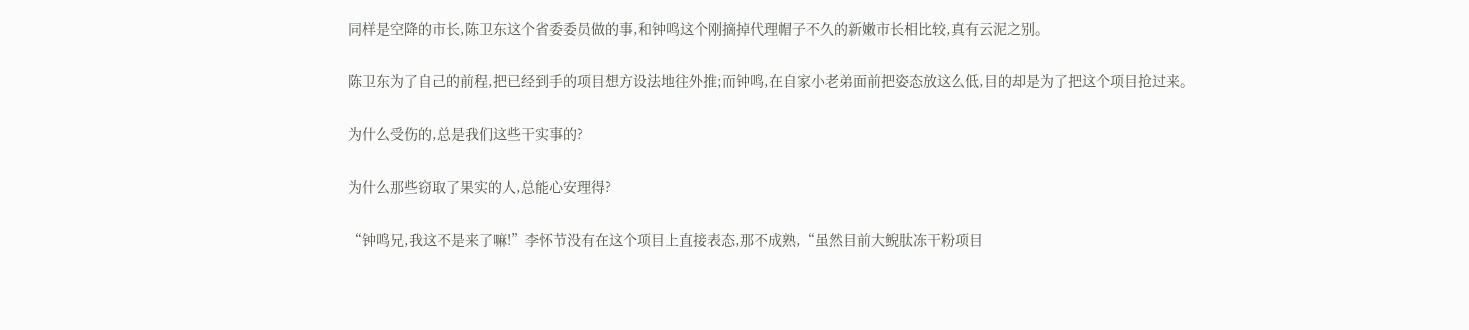同样是空降的市长,陈卫东这个省委委员做的事,和钟鸣这个刚摘掉代理帽子不久的新嫩市长相比较,真有云泥之别。

陈卫东为了自己的前程,把已经到手的项目想方设法地往外推;而钟鸣,在自家小老弟面前把姿态放这么低,目的却是为了把这个项目抢过来。

为什么受伤的,总是我们这些干实事的?

为什么那些窃取了果实的人,总能心安理得?

“钟鸣兄,我这不是来了嘛!”李怀节没有在这个项目上直接表态,那不成熟,“虽然目前大鲵肽冻干粉项目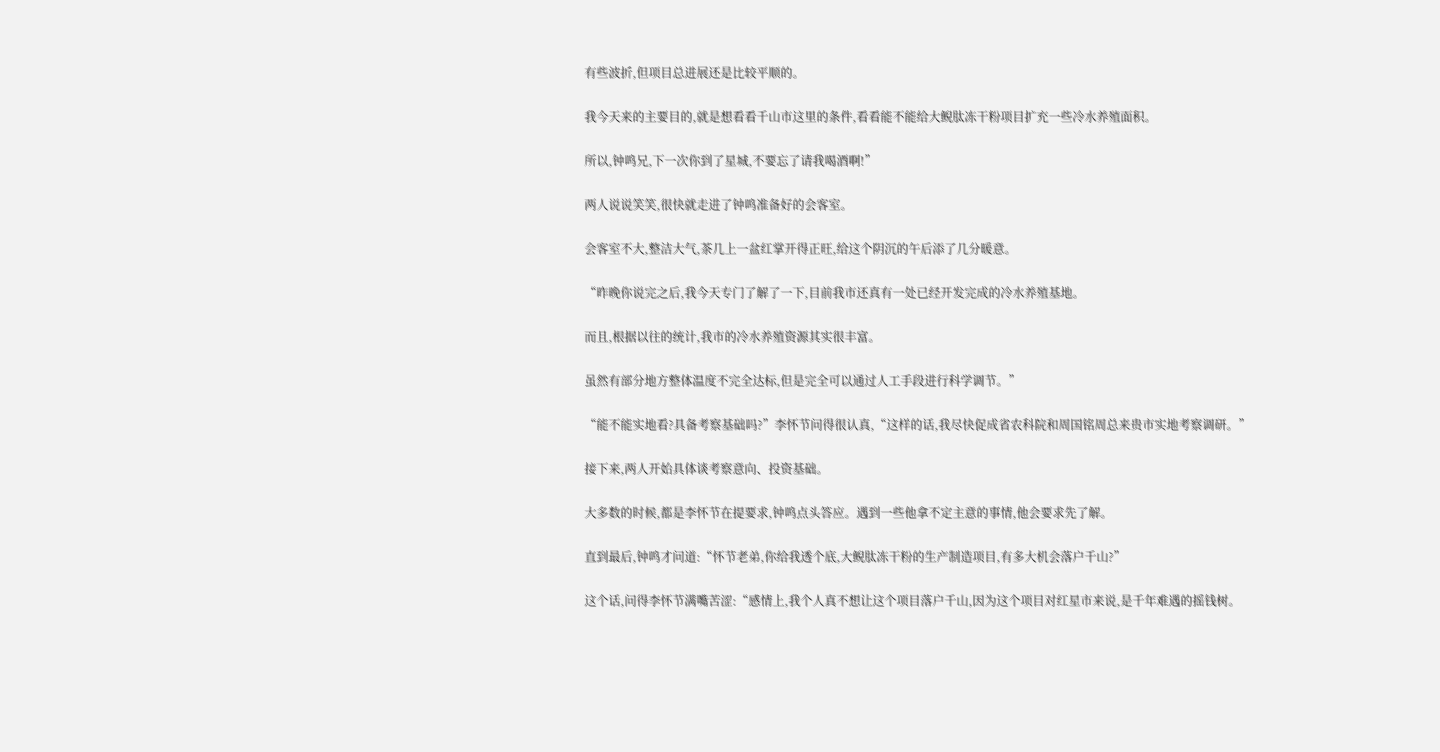有些波折,但项目总进展还是比较平顺的。

我今天来的主要目的,就是想看看千山市这里的条件,看看能不能给大鲵肽冻干粉项目扩充一些冷水养殖面积。

所以,钟鸣兄,下一次你到了星城,不要忘了请我喝酒啊!”

两人说说笑笑,很快就走进了钟鸣准备好的会客室。

会客室不大,整洁大气,茶几上一盆红掌开得正旺,给这个阴沉的午后添了几分暖意。

“昨晚你说完之后,我今天专门了解了一下,目前我市还真有一处已经开发完成的冷水养殖基地。

而且,根据以往的统计,我市的冷水养殖资源其实很丰富。

虽然有部分地方整体温度不完全达标,但是完全可以通过人工手段进行科学调节。”

“能不能实地看?具备考察基础吗?”李怀节问得很认真,“这样的话,我尽快促成省农科院和周国铭周总来贵市实地考察调研。”

接下来,两人开始具体谈考察意向、投资基础。

大多数的时候,都是李怀节在提要求,钟鸣点头答应。遇到一些他拿不定主意的事情,他会要求先了解。

直到最后,钟鸣才问道:“怀节老弟,你给我透个底,大鲵肽冻干粉的生产制造项目,有多大机会落户千山?”

这个话,问得李怀节满嘴苦涩:“感情上,我个人真不想让这个项目落户千山,因为这个项目对红星市来说,是千年难遇的摇钱树。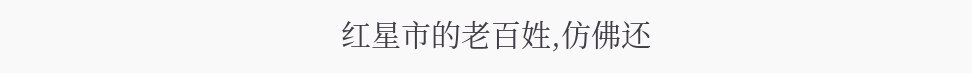红星市的老百姓,仿佛还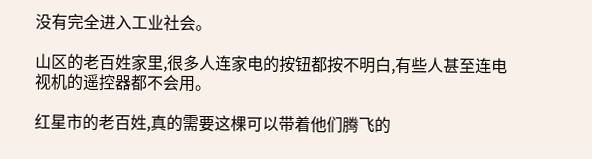没有完全进入工业社会。

山区的老百姓家里,很多人连家电的按钮都按不明白,有些人甚至连电视机的遥控器都不会用。

红星市的老百姓,真的需要这棵可以带着他们腾飞的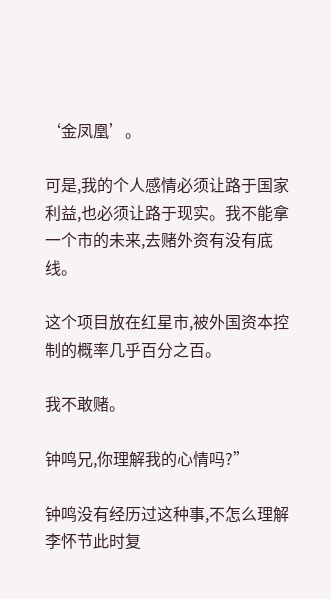‘金凤凰’。

可是,我的个人感情必须让路于国家利益,也必须让路于现实。我不能拿一个市的未来,去赌外资有没有底线。

这个项目放在红星市,被外国资本控制的概率几乎百分之百。

我不敢赌。

钟鸣兄,你理解我的心情吗?”

钟鸣没有经历过这种事,不怎么理解李怀节此时复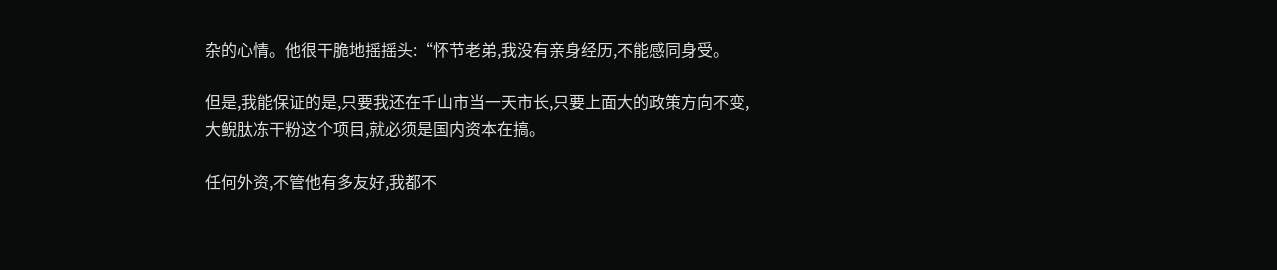杂的心情。他很干脆地摇摇头:“怀节老弟,我没有亲身经历,不能感同身受。

但是,我能保证的是,只要我还在千山市当一天市长,只要上面大的政策方向不变,大鲵肽冻干粉这个项目,就必须是国内资本在搞。

任何外资,不管他有多友好,我都不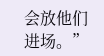会放他们进场。”